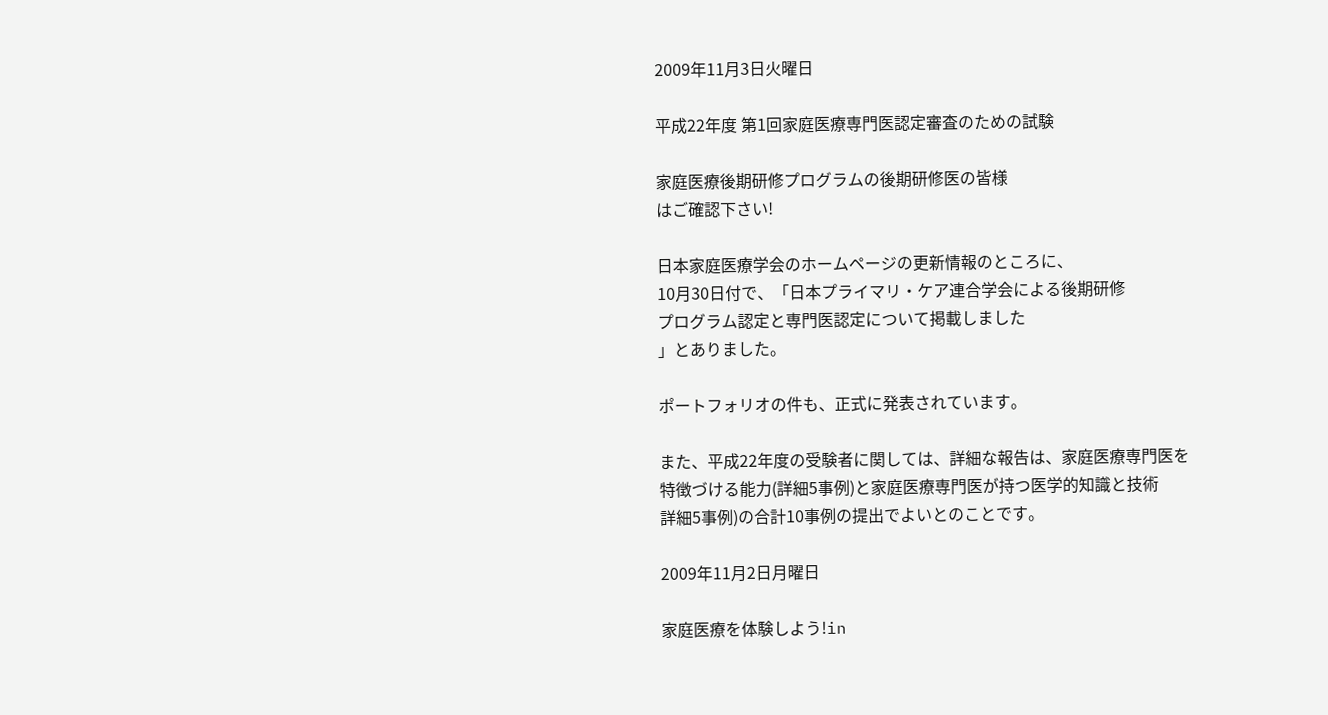2009年11月3日火曜日

平成22年度 第1回家庭医療専門医認定審査のための試験

家庭医療後期研修プログラムの後期研修医の皆様
はご確認下さい!

日本家庭医療学会のホームページの更新情報のところに、
10月30日付で、「日本プライマリ・ケア連合学会による後期研修
プログラム認定と専門医認定について掲載しました
」とありました。

ポートフォリオの件も、正式に発表されています。

また、平成22年度の受験者に関しては、詳細な報告は、家庭医療専門医を
特徴づける能力(詳細5事例)と家庭医療専門医が持つ医学的知識と技術
詳細5事例)の合計10事例の提出でよいとのことです。

2009年11月2日月曜日

家庭医療を体験しよう!in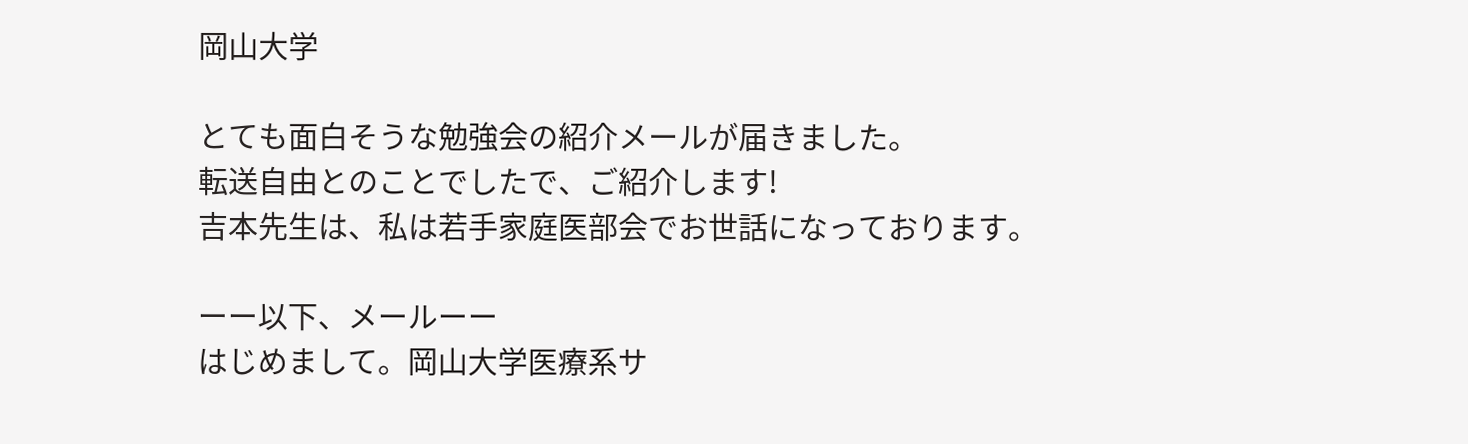岡山大学

とても面白そうな勉強会の紹介メールが届きました。
転送自由とのことでしたで、ご紹介します!
吉本先生は、私は若手家庭医部会でお世話になっております。

ーー以下、メールーー
はじめまして。岡山大学医療系サ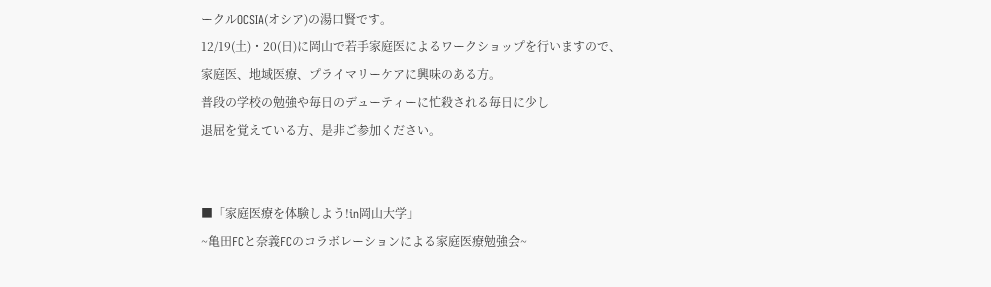ークルOCSIA(オシア)の湯口賢です。
12/19(土)・20(日)に岡山で若手家庭医によるワークショップを行いますので、
家庭医、地域医療、プライマリーケアに興味のある方。
普段の学校の勉強や毎日のデューティーに忙殺される毎日に少し
退屈を覚えている方、是非ご参加ください。


■「家庭医療を体験しよう!in岡山大学」
~亀田FCと奈義FCのコラボレーションによる家庭医療勉強会~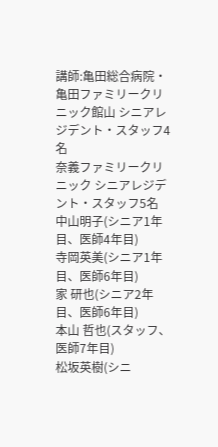講師:亀田総合病院・亀田ファミリークリニック館山 シニアレジデント・スタッフ4名
奈義ファミリークリニック シニアレジデント・スタッフ5名
中山明子(シニア1年目、医師4年目)
寺岡英美(シニア1年目、医師6年目)
家 研也(シニア2年目、医師6年目)
本山 哲也(スタッフ、医師7年目)
松坂英樹(シニ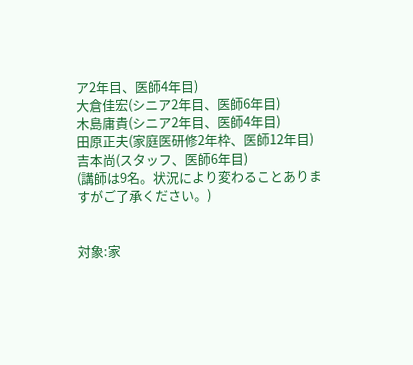ア2年目、医師4年目)
大倉佳宏(シニア2年目、医師6年目)
木島庸貴(シニア2年目、医師4年目)
田原正夫(家庭医研修2年枠、医師12年目)
吉本尚(スタッフ、医師6年目)
(講師は9名。状況により変わることありますがご了承ください。)


対象:家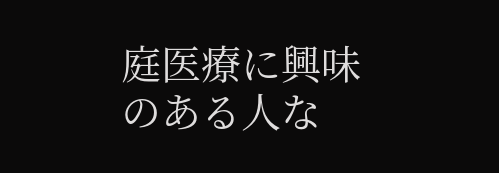庭医療に興味のある人な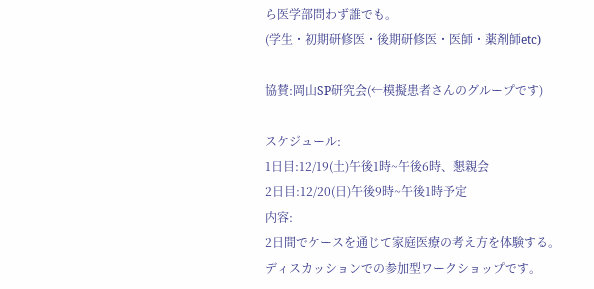ら医学部問わず誰でも。
(学生・初期研修医・後期研修医・医師・薬剤師etc)

協賛:岡山SP研究会(←模擬患者さんのグループです)

スケジュール:
1日目:12/19(土)午後1時~午後6時、懇親会
2日目:12/20(日)午後9時~午後1時予定
内容:
2日間でケースを通じて家庭医療の考え方を体験する。
ディスカッションでの参加型ワークショップです。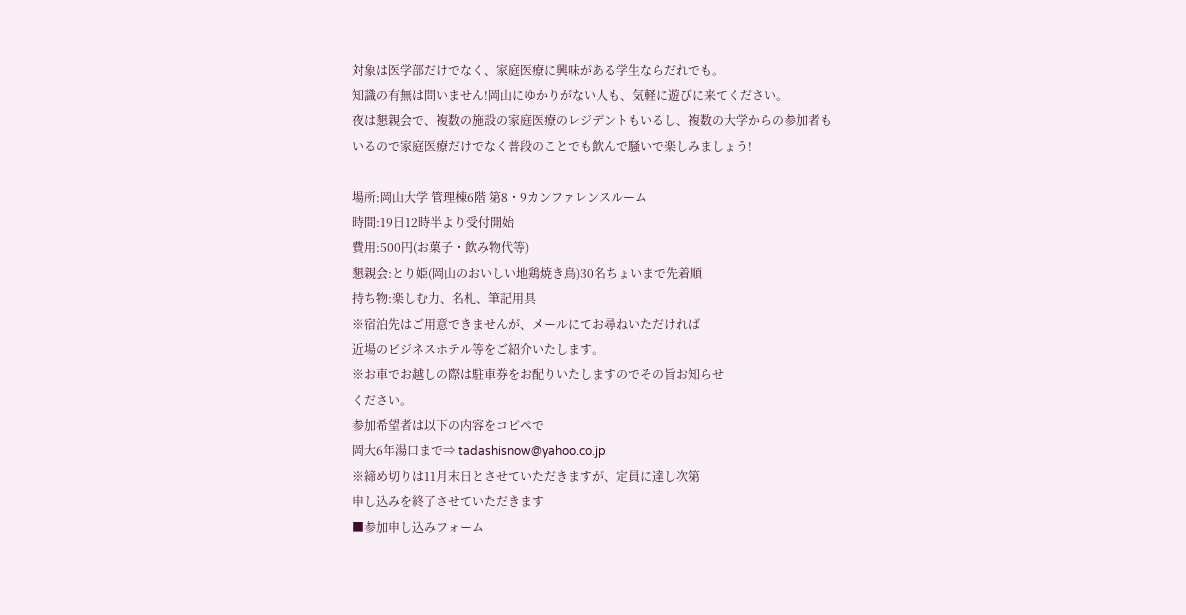対象は医学部だけでなく、家庭医療に興味がある学生ならだれでも。
知識の有無は問いません!岡山にゆかりがない人も、気軽に遊びに来てください。
夜は懇親会で、複数の施設の家庭医療のレジデントもいるし、複数の大学からの参加者も
いるので家庭医療だけでなく普段のことでも飲んで騒いで楽しみましょう!

場所:岡山大学 管理棟6階 第8・9カンファレンスルーム
時間:19日12時半より受付開始
費用:500円(お菓子・飲み物代等)
懇親会:とり姫(岡山のおいしい地鶏焼き鳥)30名ちょいまで先着順
持ち物:楽しむ力、名札、筆記用具
※宿泊先はご用意できませんが、メールにてお尋ねいただければ
近場のビジネスホテル等をご紹介いたします。
※お車でお越しの際は駐車券をお配りいたしますのでその旨お知らせ
ください。
参加希望者は以下の内容をコピペで
岡大6年湯口まで⇒ tadashisnow@yahoo.co.jp
※締め切りは11月末日とさせていただきますが、定員に達し次第
申し込みを終了させていただきます
■参加申し込みフォーム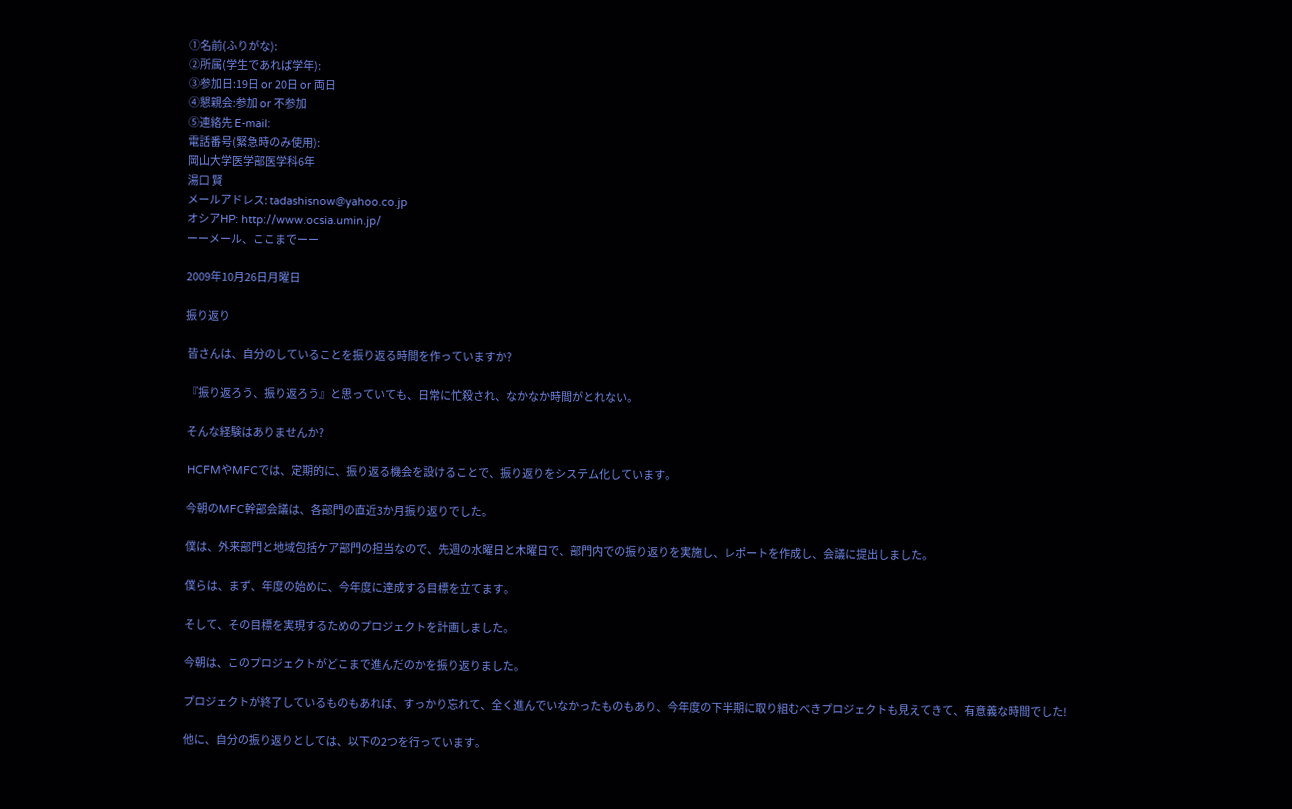①名前(ふりがな):
②所属(学生であれば学年):
③参加日:19日 or 20日 or 両日
④懇親会:参加 or 不参加
⑤連絡先 E-mail:
電話番号(緊急時のみ使用):
岡山大学医学部医学科6年
湯口 賢
メールアドレス: tadashisnow@yahoo.co.jp
オシアHP: http://www.ocsia.umin.jp/
ーーメール、ここまでーー

2009年10月26日月曜日

振り返り

 皆さんは、自分のしていることを振り返る時間を作っていますか?

 『振り返ろう、振り返ろう』と思っていても、日常に忙殺され、なかなか時間がとれない。

 そんな経験はありませんか?

 HCFMやMFCでは、定期的に、振り返る機会を設けることで、振り返りをシステム化しています。

 今朝のMFC幹部会議は、各部門の直近3か月振り返りでした。

 僕は、外来部門と地域包括ケア部門の担当なので、先週の水曜日と木曜日で、部門内での振り返りを実施し、レポートを作成し、会議に提出しました。

 僕らは、まず、年度の始めに、今年度に達成する目標を立てます。

 そして、その目標を実現するためのプロジェクトを計画しました。

 今朝は、このプロジェクトがどこまで進んだのかを振り返りました。

 プロジェクトが終了しているものもあれば、すっかり忘れて、全く進んでいなかったものもあり、今年度の下半期に取り組むべきプロジェクトも見えてきて、有意義な時間でした!

 他に、自分の振り返りとしては、以下の2つを行っています。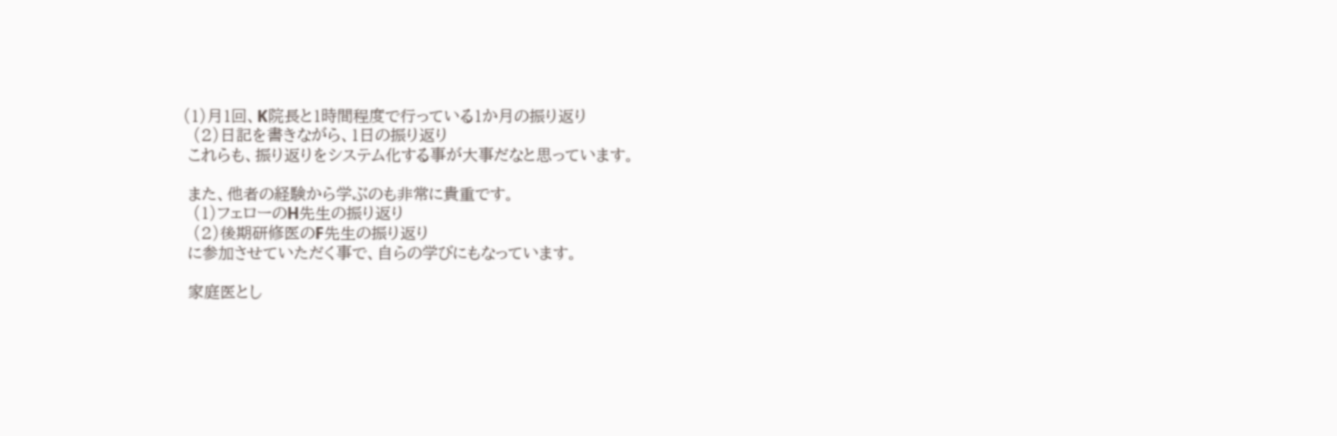(1)月1回、K院長と1時間程度で行っている1か月の振り返り
  (2)日記を書きながら、1日の振り返り
 これらも、振り返りをシステム化する事が大事だなと思っています。

 また、他者の経験から学ぶのも非常に貴重です。
  (1)フェローのH先生の振り返り
  (2)後期研修医のF先生の振り返り
 に参加させていただく事で、自らの学びにもなっています。

 家庭医とし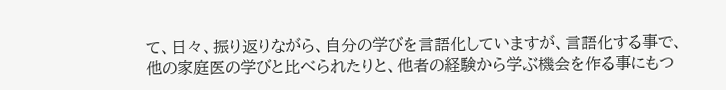て、日々、振り返りながら、自分の学びを言語化していますが、言語化する事で、他の家庭医の学びと比べられたりと、他者の経験から学ぶ機会を作る事にもつ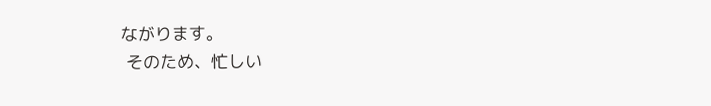ながります。
 そのため、忙しい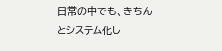日常の中でも、きちんとシステム化し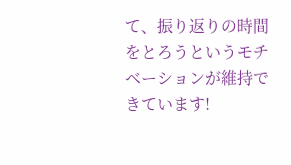て、振り返りの時間をとろうというモチベーションが維持できています!